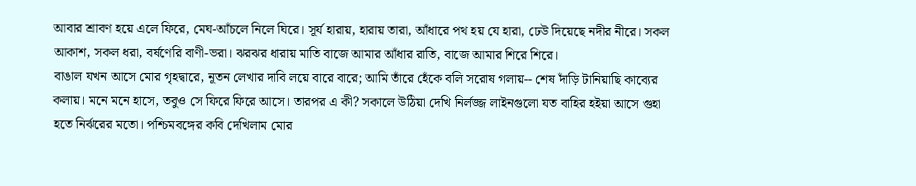আবার শ্রাবণ হয়ে এলে ফিরে, মেঘ-আঁচলে নিলে ঘিরে। সূর্য হারায়, হারায় তারা, আঁধারে পথ হয় যে হারা, ঢেউ দিয়েছে নদীর নীরে। সকল আকাশ, সকল ধরা, বর্ষণেরি বাণী-ভরা। ঝরঝর ধারায় মাতি বাজে আমার আঁধার রাতি, বাজে আমার শিরে শিরে।
বাঙাল যখন আসে মোর গৃহদ্বারে, নূতন লেখার দাবি লয়ে বারে বারে; আমি তাঁরে হেঁকে বলি সরোষ গলায়-- শেষ দাঁড়ি টানিয়াছি কাব্যের কলায়। মনে মনে হাসে, তবুও সে ফিরে ফিরে আসে। তারপর এ কী? সকালে উঠিয়া দেখি নির্লজ্জ লাইনগুলো যত বাহির হইয়া আসে গুহা হতে নির্ঝরের মতো। পশ্চিমবঙ্গের কবি দেখিলাম মোর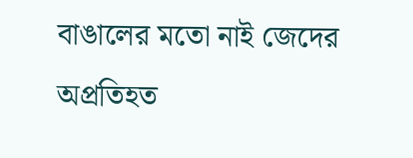বাঙালের মতো নাই জেদের অপ্রতিহত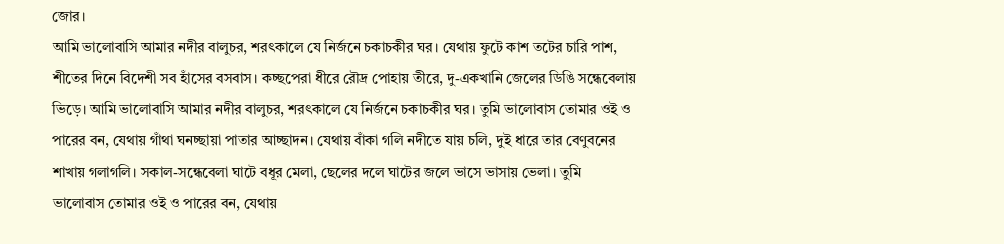জোর।
আমি ভালোবাসি আমার নদীর বালুচর, শরৎকালে যে নির্জনে চকাচকীর ঘর। যেথায় ফুটে কাশ তটের চারি পাশ, শীতের দিনে বিদেশী সব হাঁসের বসবাস। কচ্ছপেরা ধীরে রৌদ্র পোহায় তীরে, দু-একখানি জেলের ডিঙি সন্ধেবেলায় ভিড়ে। আমি ভালোবাসি আমার নদীর বালুচর, শরৎকালে যে নির্জনে চকাচকীর ঘর। তুমি ভালোবাস তোমার ওই ও পারের বন, যেথায় গাঁথা ঘনচ্ছায়া পাতার আচ্ছাদন। যেথায় বাঁকা গলি নদীতে যায় চলি, দুই ধারে তার বেণুবনের শাখায় গলাগলি। সকাল-সন্ধেবেলা ঘাটে বধূর মেলা, ছেলের দলে ঘাটের জলে ভাসে ভাসায় ভেলা। তুমি ভালোবাস তোমার ওই ও পারের বন, যেথায়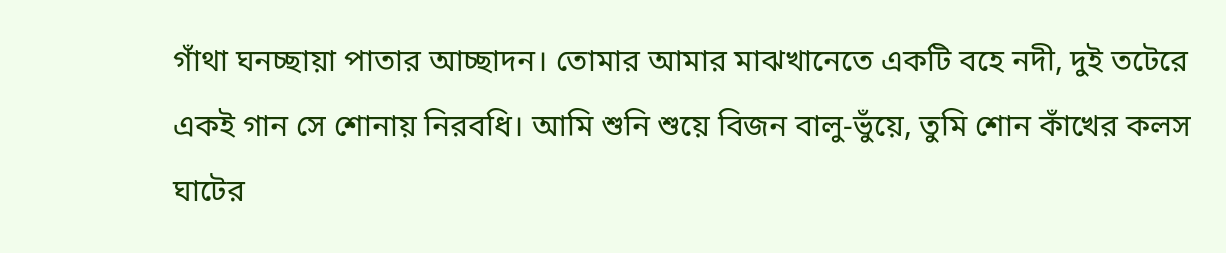গাঁথা ঘনচ্ছায়া পাতার আচ্ছাদন। তোমার আমার মাঝখানেতে একটি বহে নদী, দুই তটেরে একই গান সে শোনায় নিরবধি। আমি শুনি শুয়ে বিজন বালু-ভুঁয়ে, তুমি শোন কাঁখের কলস ঘাটের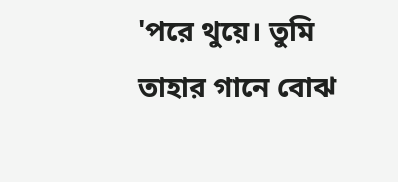'পরে থুয়ে। তুমি তাহার গানে বোঝ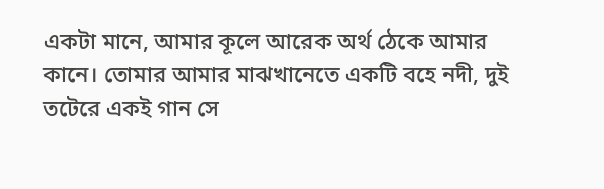একটা মানে, আমার কূলে আরেক অর্থ ঠেকে আমার কানে। তোমার আমার মাঝখানেতে একটি বহে নদী, দুই তটেরে একই গান সে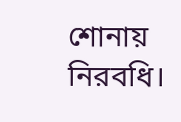শোনায় নিরবধি।